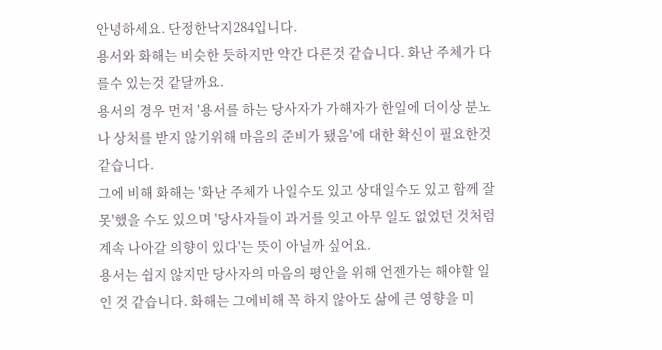안녕하세요. 단정한낙지284입니다.
용서와 화해는 비슷한 듯하지만 약간 다른것 같습니다. 화난 주체가 다를수 있는것 같달까요.
용서의 경우 먼저 '용서를 하는 당사자가 가해자가 한일에 더이상 분노나 상처를 받지 않기위해 마음의 준비가 됐음'에 대한 확신이 필요한것 같습니다.
그에 비해 화해는 '화난 주체가 나일수도 있고 상대일수도 있고 함께 잘못'했을 수도 있으며 '당사자들이 과거를 잊고 아무 일도 없었던 것처럼 계속 나아갈 의향이 있다'는 뜻이 아닐까 싶어요.
용서는 쉽지 않지만 당사자의 마음의 평안을 위해 언젠가는 해야할 일인 것 같습니다. 화해는 그에비해 꼭 하지 않아도 삶에 큰 영향을 미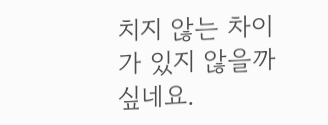치지 않는 차이가 있지 않을까 싶네요.